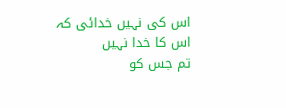اس کی نہیں خدائی کہ اس کا خدا نہیں
تم جس کو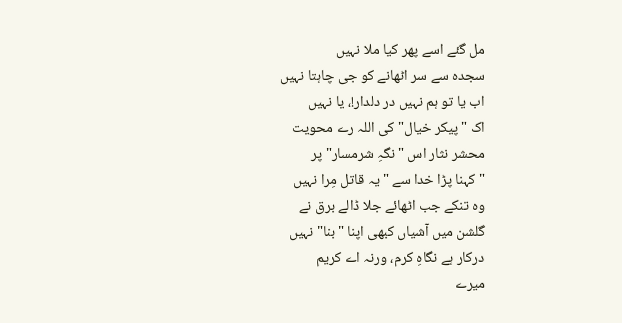مل گئے اسے پھر کیا ملا نہیں
سجدہ سے سر اٹھانے کو جی چاہتا نہیں
اب یا تو ہم نہیں در دلدار!، یا نہیں
اک "پیکر خیال" کی اللہ رے محویت
محشر نثار اس "نگہِ شرمسار" پر
"کہنا پڑا خدا سے "یہ قاتل مِرا نہیں
وہ تنکے جب اٹھائے جلا ڈالے برق نے
گلشن میں آشیاں کبھی اپنا "بنا" نہیں
درکار ہے نگاہِ کرم، ورنہ اے کریم
میرے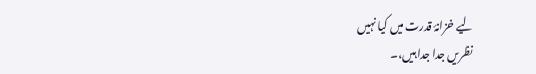لیے خزانۂ قدرت میں کیا نہیں
نظریں جدا جدا ہیں،۔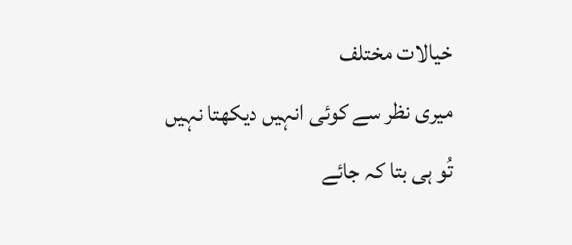خیالات مختلف
میری نظر سے کوئی انہیں دیکھتا نہیں
تُو ہی بتا کہ جائے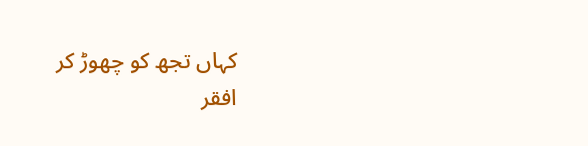کہاں تجھ کو چھوڑ کر
افقر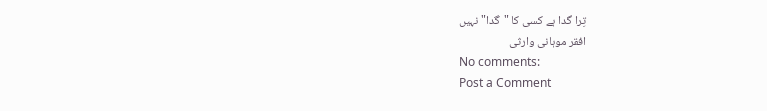تِرا گدا ہے کسی کا "گدا" نہیں
افقر موہانی وارثی
No comments:
Post a Comment